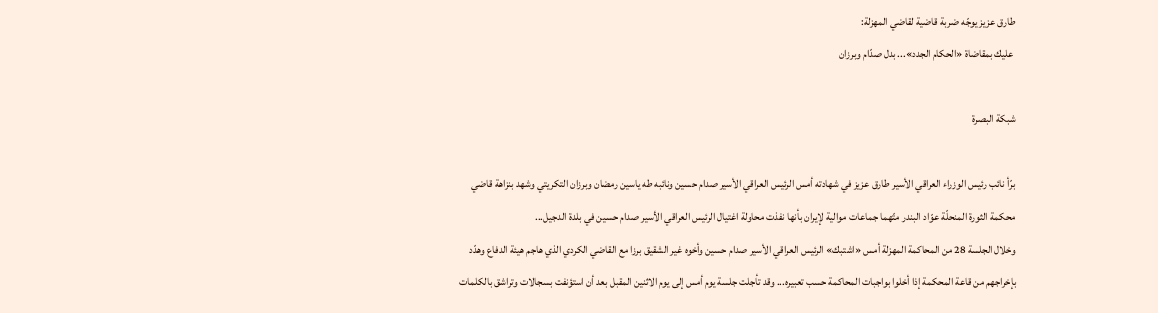طارق عزيز يوجّه ضربة قاضية لقاضي المهزلة:
 عليك بمقاضاة «الحكام الجدد»... بدل صدّام وبرزان

شبكة البصرة

برّأ نائب رئيس الوزراء العراقي الأسير طارق عزيز في شهادته أمس الرئيس العراقي الأسير صدام حسين ونائبه طه ياسين رمضان وبرزان التكريتي وشهد بنزاهة قاضي محكمة الثورة المنحلّة عوّاد البندر متّهما جماعات موالية لإيران بأنها نفذت محاولة اغتيال الرئيس العراقي الأسير صدام حسين في بلدة الدجيل...
وخلال الجلسة 28 من المحاكمة المهزلة أمس «اشتبك» الرئيس العراقي الأسير صدام حسين وأخوه غير الشقيق برزا مع القاضي الكردي الذي هاجم هيئة الدفاع وهدّد بإخراجهم من قاعة المحكمة إذا أخلوا بواجبات المحاكمة حسب تعبيره... وقد تأجلت جلسة يوم أمس إلى يوم الاثنين المقبل بعد أن استؤنفت بسجالات وتراشق بالكلمات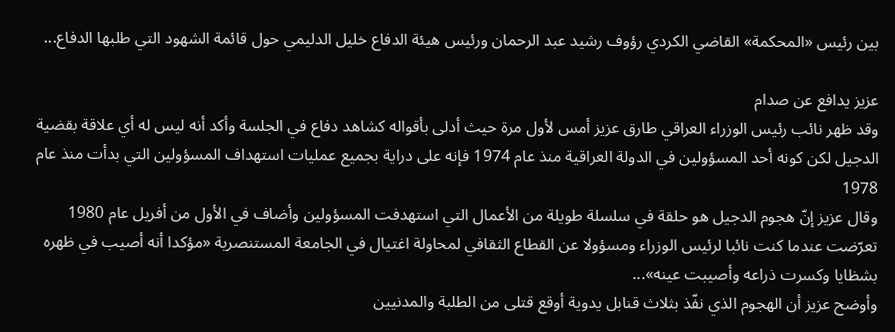بين رئيس «المحكمة» القاضي الكردي رؤوف رشيد عبد الرحمان ورئيس هيئة الدفاع خليل الدليمي حول قائمة الشهود التي طلبها الدفاع...

عزيز يدافع عن صدام
وقد ظهر نائب رئيس الوزراء العراقي طارق عزيز أمس لأول مرة حيث أدلى بأقواله كشاهد دفاع في الجلسة وأكد أنه ليس له أي علاقة بقضية الدجيل لكن كونه أحد المسؤولين في الدولة العراقية منذ عام 1974 فإنه على دراية بجميع عمليات استهداف المسؤولين التي بدأت منذ عام 1978
وقال عزيز إنّ هجوم الدجيل هو حلقة في سلسلة طويلة من الأعمال التي استهدفت المسؤولين وأضاف في الأول من أفريل عام 1980 تعرّضت عندما كنت نائبا لرئيس الوزراء ومسؤولا عن القطاع الثقافي لمحاولة اغتيال في الجامعة المستنصرية «مؤكدا أنه أصيب في ظهره بشظايا وكسرت ذراعه وأصيبت عينه»...
وأوضح عزيز أن الهجوم الذي نفّذ بثلاث قنابل يدوية أوقع قتلى من الطلبة والمدنيين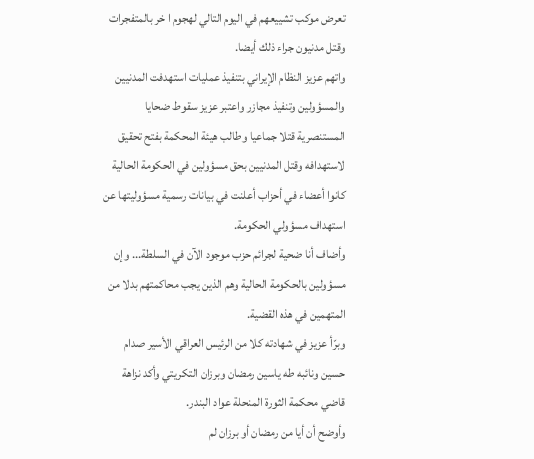تعرض موكب تشييعهم في اليوم التالي لهجوم ا خر بالمتفجرات وقتل مدنيون جراء ذلك أيضا.
واتهم عزيز النظام الإيراني بتنفيذ عمليات استهدفت المدنيين والمسؤولين وتنفيذ مجازر واعتبر عزيز سقوط ضحايا المستنصرية قتلا جماعيا وطالب هيئة المحكمة بفتح تحقيق لاستهدافه وقتل المدنيين بحق مسؤولين في الحكومة الحالية كانوا أعضاء في أحزاب أعلنت في بيانات رسمية مسؤوليتها عن استهداف مسؤولي الحكومة.
وأضاف أنا ضحية لجرائم حزب موجود الآن في السلطة... وإن مسؤولين بالحكومة الحالية وهم الذين يجب محاكمتهم بدلا من المتهمين في هذه القضية.
وبرّأ عزيز في شهادته كلا من الرئيس العراقي الأسير صدام حسين ونائبه طه ياسين رمضان وبرزان التكريتي وأكد نزاهة قاضي محكمة الثورة المنحلة عواد البندر.
وأوضح أن أيا من رمضان أو برزان لم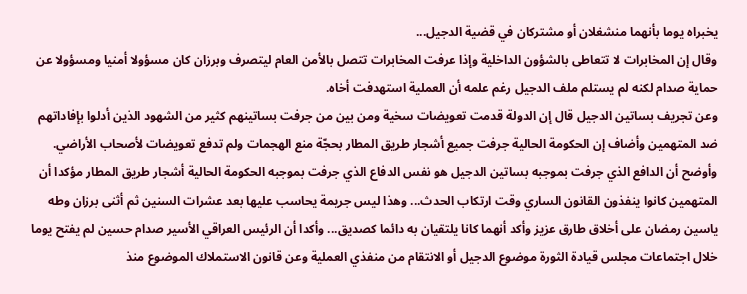يخبراه يوما بأنهما منشغلان أو مشتركان في قضية الدجيل...
وقال إن المخابرات لا تتعاطى بالشؤون الداخلية وإذا عرفت المخابرات تتصل بالأمن العام ليتصرف وبرزان كان مسؤولا أمنيا ومسؤولا عن حماية صدام لكنه لم يستلم ملف الدجيل رغم علمه أن العملية استهدفت أخاه.
وعن تجريف بساتين الدجيل قال إن الدولة قدمت تعويضات سخية ومن بين من جرفت بساتينهم كثير من الشهود الذين أدلوا بإفاداتهم ضد المتهمين وأضاف إن الحكومة الحالية جرفت جميع أشجار طريق المطار بحجّة منع الهجمات ولم تدفع تعويضات لأصحاب الأراضي.
وأوضح أن الدافع الذي جرفت بموجبه بساتين الدجيل هو نفس الدفاع الذي جرفت بموجبه الحكومة الحالية أشجار طريق المطار مؤكدا أن المتهمين كانوا ينفذون القانون الساري وقت ارتكاب الحدث... وهذا ليس جريمة يحاسب عليها بعد عشرات السنين ثم أثنى برزان وطه ياسين رمضان على أخلاق طارق عزيز وأكد أنهما كانا يلتقيان به دائما كصديق... وأكدا أن الرئيس العراقي الأسير صدام حسين لم يفتح يوما خلال اجتماعات مجلس قيادة الثورة موضوع الدجيل أو الانتقام من منفذي العملية وعن قانون الاستملاك الموضوع منذ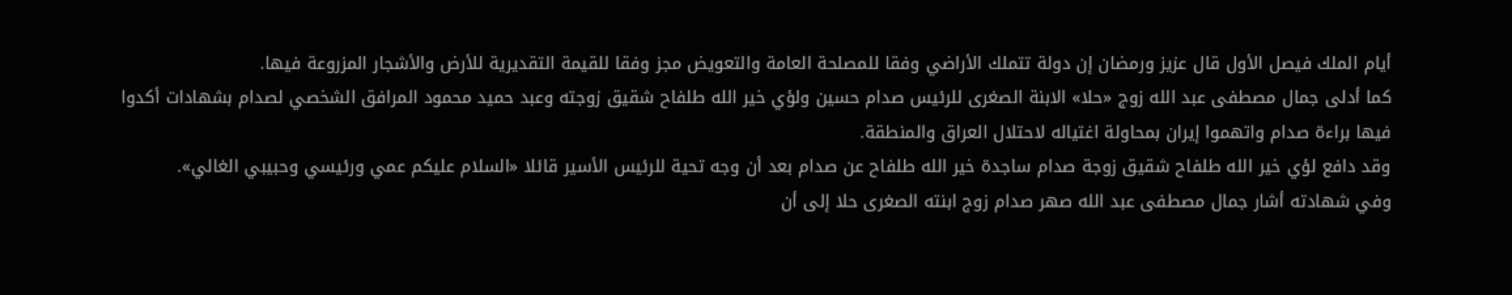أيام الملك فيصل الأول قال عزيز ورمضان إن دولة تتملك الأراضي وفقا للمصلحة العامة والتعويض مجز وفقا للقيمة التقديرية للأرض والأشجار المزروعة فيها.
كما أدلى جمال مصطفى عبد الله زوج «حلا» الابنة الصغرى للرئيس صدام حسين ولؤي خير الله طلفاح شقيق زوجته وعبد حميد محمود المرافق الشخصي لصدام بشهادات أكدوا فيها براءة صدام واتهموا إيران بمحاولة اغتياله لاحتلال العراق والمنطقة.
وقد دافع لؤي خير الله طلفاح شقيق زوجة صدام ساجدة خير الله طلفاح عن صدام بعد أن وجه تحية للرئيس الأسير قائلا «السلام عليكم عمي ورئيسي وحبيبي الغالي».
وفي شهادته أشار جمال مصطفى عبد الله صهر صدام زوج ابنته الصغرى حلا إلى أن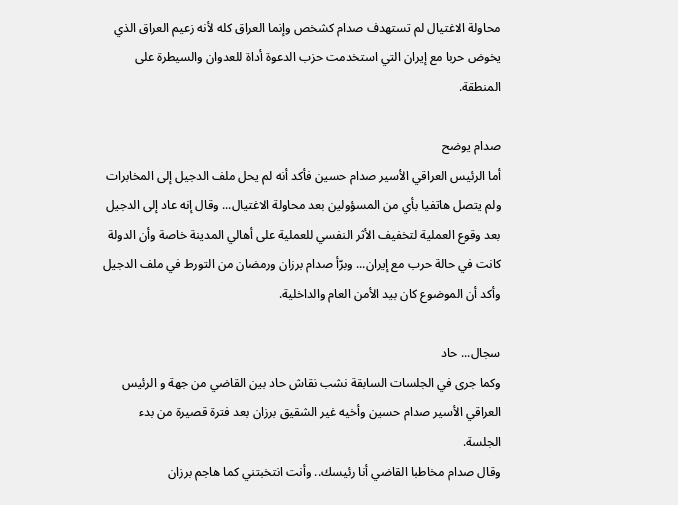محاولة الاغتيال لم تستهدف صدام كشخص وإنما العراق كله لأنه زعيم العراق الذي يخوض حربا مع إيران التي استخدمت حزب الدعوة أداة للعدوان والسيطرة على المنطقة.

صدام يوضح
أما الرئيس العراقي الأسير صدام حسين فأكد أنه لم يحل ملف الدجيل إلى المخابرات ولم يتصل هاتفيا بأي من المسؤولين بعد محاولة الاغتيال... وقال إنه عاد إلى الدجيل بعد وقوع العملية لتخفيف الأثر النفسي للعملية على أهالي المدينة خاصة وأن الدولة كانت في حالة حرب مع إيران... وبرّأ صدام برزان ورمضان من التورط في ملف الدجيل وأكد أن الموضوع كان بيد الأمن العام والداخلية.

سجال... حاد
وكما جرى في الجلسات السابقة نشب نقاش حاد بين القاضي من جهة و الرئيس العراقي الأسير صدام حسين وأخيه غير الشقيق برزان بعد فترة قصيرة من بدء الجلسة.
وقال صدام مخاطبا القاضي أنا رئيسك.. وأنت انتخبتني كما هاجم برزان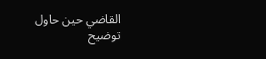القاضي حين حاول توضيح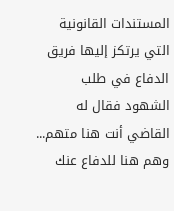المستندات القانونية التي يرتكز إليها فريق الدفاع في طلب الشهود فقال له القاضي أنت هنا متهم... وهم هنا للدفاع عنك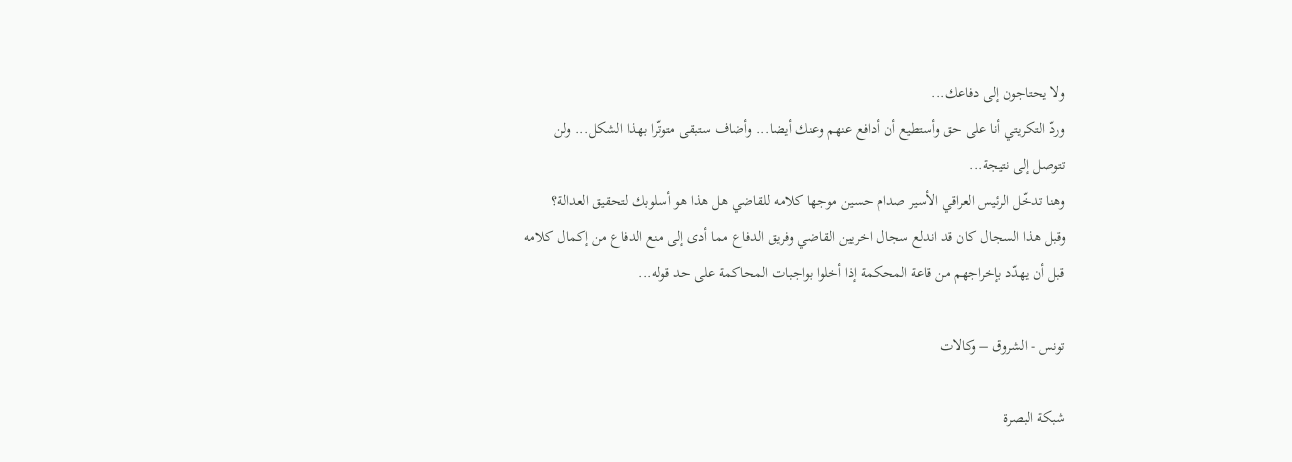ولا يحتاجون إلى دفاعك...
وردّ التكريتي أنا على حق وأستطيع أن أدافع عنهم وعنك أيضا... وأضاف ستبقى متوتّرا بهذا الشكل... ولن تتوصل إلى نتيجة...
وهنا تدخّل الرئيس العراقي الأسير صدام حسين موجها كلامه للقاضي هل هذا هو أسلوبك لتحقيق العدالة؟
وقبل هذا السجال كان قد اندلع سجال اخريين القاضي وفريق الدفاع مما أدى إلى منع الدفاع من إكمال كلامه قبل أن يهدّد بإخراجهم من قاعة المحكمة إذا أخلوا بواجبات المحاكمة على حد قوله...

تونس - الشروق – وكالات

شبكة البصرة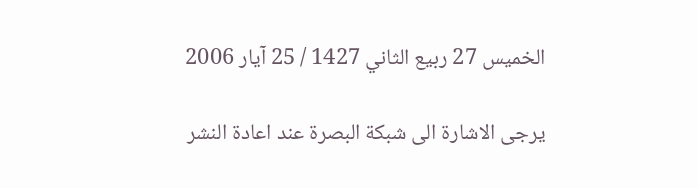الخميس 27 ربيع الثاني 1427 / 25 آيار 2006

يرجى الاشارة الى شبكة البصرة عند اعادة النشر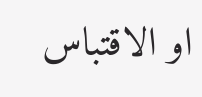او الاقتباس